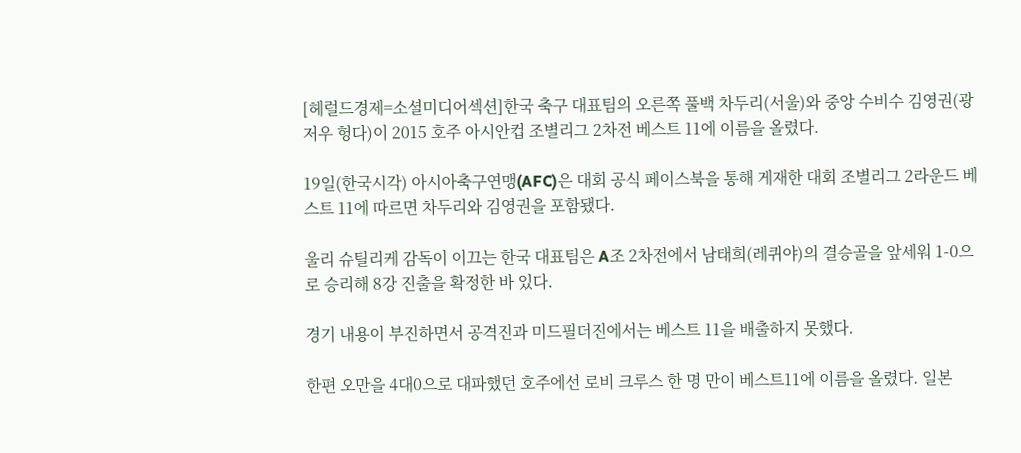[헤럴드경제=소셜미디어섹션]한국 축구 대표팀의 오른쪽 풀백 차두리(서울)와 중앙 수비수 김영권(광저우 헝다)이 2015 호주 아시안컵 조별리그 2차전 베스트 11에 이름을 올렸다.

19일(한국시각) 아시아축구연맹(AFC)은 대회 공식 페이스북을 통해 게재한 대회 조별리그 2라운드 베스트 11에 따르면 차두리와 김영권을 포함됐다.

울리 슈틸리케 감독이 이끄는 한국 대표팀은 A조 2차전에서 남태희(레퀴야)의 결승골을 앞세워 1-0으로 승리해 8강 진출을 확정한 바 있다.

경기 내용이 부진하면서 공격진과 미드필더진에서는 베스트 11을 배출하지 못했다.

한편 오만을 4대0으로 대파했던 호주에선 로비 크루스 한 명 만이 베스트11에 이름을 올렸다. 일본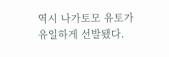역시 나가토모 유토가 유일하게 선발됐다.